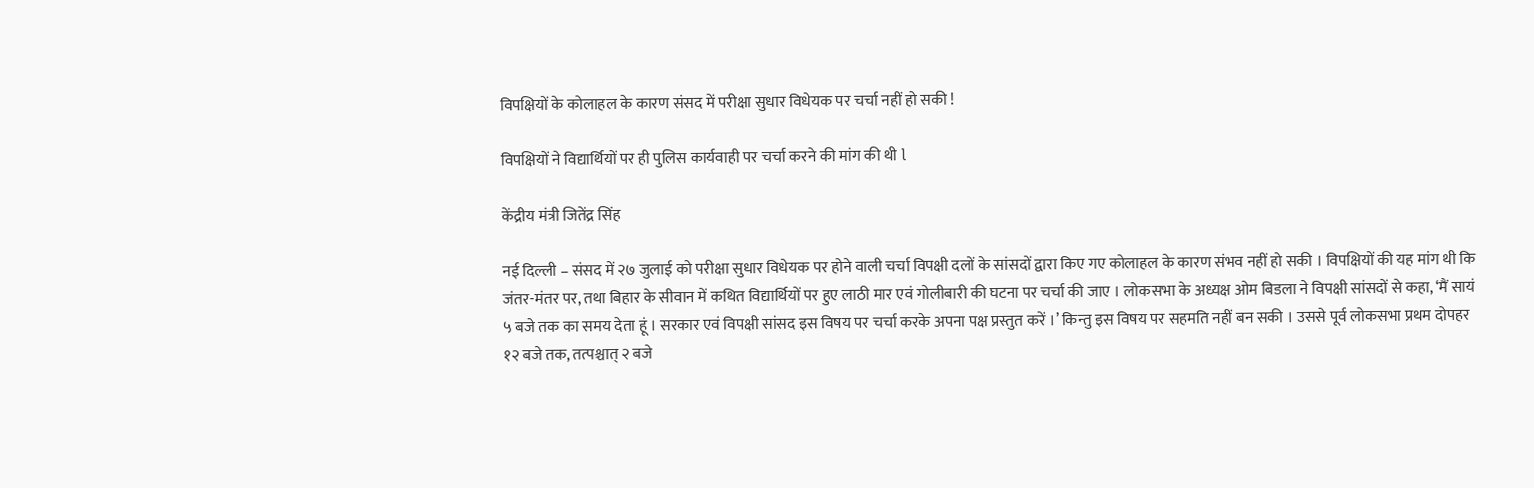विपक्षियों के कोलाहल के कारण संसद में परीक्षा सुधार विधेयक पर चर्चा नहीं हो सकी !

विपक्षियों ने विद्यार्थियों पर ही पुलिस कार्यवाही पर चर्चा करने की मांग की थी l

केंद्रीय मंत्री जितेंद्र सिंह

नई दिल्ली – संसद में २७ जुलाई को परीक्षा सुधार विधेयक पर होने वाली चर्चा विपक्षी दलों के सांसदों द्वारा किए गए कोलाहल के कारण संभव नहीं हो सकी । विपक्षियों की यह मांग थी कि जंतर-मंतर पर, तथा बिहार के सीवान में कथित विद्यार्थियों पर हुए लाठी मार एवं गोलीबारी की घटना पर चर्चा की जाए । लोकसभा के अध्यक्ष ओम बिडला ने विपक्षी सांसदों से कहा, ‘मैं सायं ५ बजे तक का समय देता हूं । सरकार एवं विपक्षी सांसद इस विषय पर चर्चा करके अपना पक्ष प्रस्तुत करें ।’ किन्तु इस विषय पर सहमति नहीं बन सकी । उससे पूर्व लोकसभा प्रथम दोपहर १२ बजे तक, तत्पश्चात् २ बजे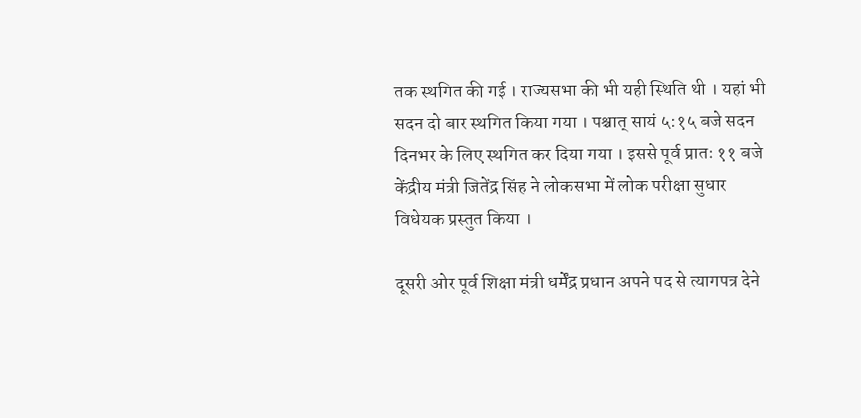तक स्थगित की गई । राज्यसभा की भी यही स्थिति थी । यहां भी सदन दो बार स्थगित किया गया । पश्चात् सायं ५:१५ बजे सदन दिनभर के लिए स्थगित कर दिया गया । इससे पूर्व प्रातः ११ बजे केंद्रीय मंत्री जितेंद्र सिंह ने लोकसभा में लोक परीक्षा सुधार विधेयक प्रस्तुत किया ।

दूसरी ओर पूर्व शिक्षा मंत्री धर्मेंद्र प्रधान अपने पद से त्यागपत्र देने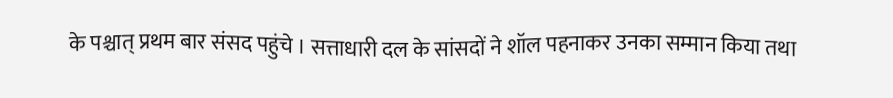के पश्चात् प्रथम बार संसद पहुंचे । सत्ताधारी दल के सांसदों ने शॉल पहनाकर उनका सम्मान किया तथा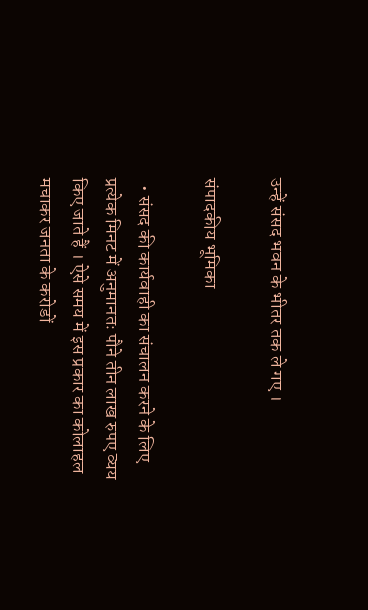उन्हें संसद भवन के भीतर तक ले गए ।

संपादकीय भूमिका

  • संसद की कार्यवाही का संचालन करने के लिए प्रत्येक मिनट में अनुमानतः पौने तीन लाख रुपए व्यय किए जाते हैं । ऐसे समय में इस प्रकार का कोलाहल मचाकर जनता के करोडों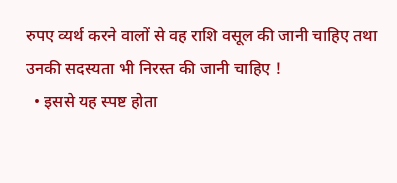रुपए व्यर्थ करने वालों से वह राशि वसूल की जानी चाहिए तथा उनकी सदस्यता भी निरस्त की जानी चाहिए !
  • इससे यह स्पष्ट होता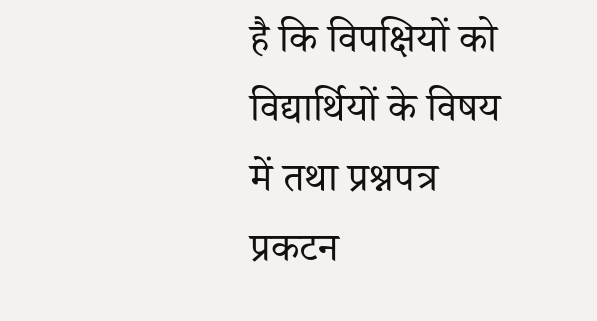है कि विपक्षियों को विद्यार्थियों के विषय में तथा प्रश्नपत्र प्रकटन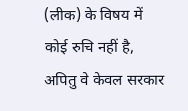(लीक) के विषय में कोई रुचि नहीं है, अपितु वे केवल सरकार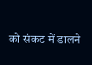को संकट में डालने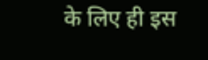के लिए ही इस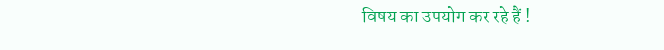विषय का उपयोग कर रहे हैं !